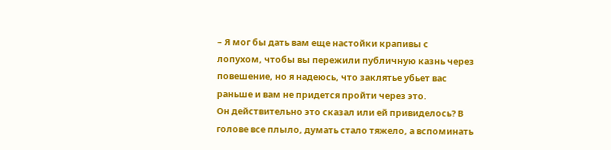– Я мог бы дать вам еще настойки крапивы с лопухом, чтобы вы пережили публичную казнь через повешение, но я надеюсь, что заклятье убьет вас раньше и вам не придется пройти через это.
Он действительно это сказал или ей привиделось? В голове все плыло, думать стало тяжело, а вспоминать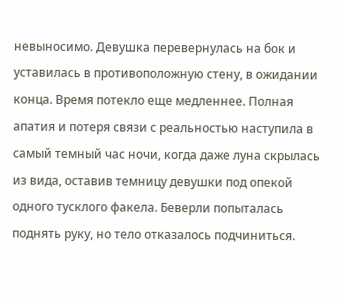невыносимо. Девушка перевернулась на бок и уставилась в противоположную стену, в ожидании конца. Время потекло еще медленнее. Полная апатия и потеря связи с реальностью наступила в самый темный час ночи, когда даже луна скрылась из вида, оставив темницу девушки под опекой одного тусклого факела. Беверли попыталась поднять руку, но тело отказалось подчиниться.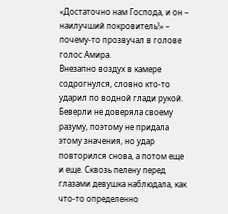«Достаточно нам Господа, и он – наилучший покровитель!» – почему-то прозвучал в голове голос Амира.
Внезапно воздух в камере содрогнулся, словно кто-то ударил по водной глади рукой. Беверли не доверяла своему разуму, поэтому не придала этому значения, но удар повторился снова, а потом еще и еще. Сквозь пелену перед глазами девушка наблюдала, как что-то определенно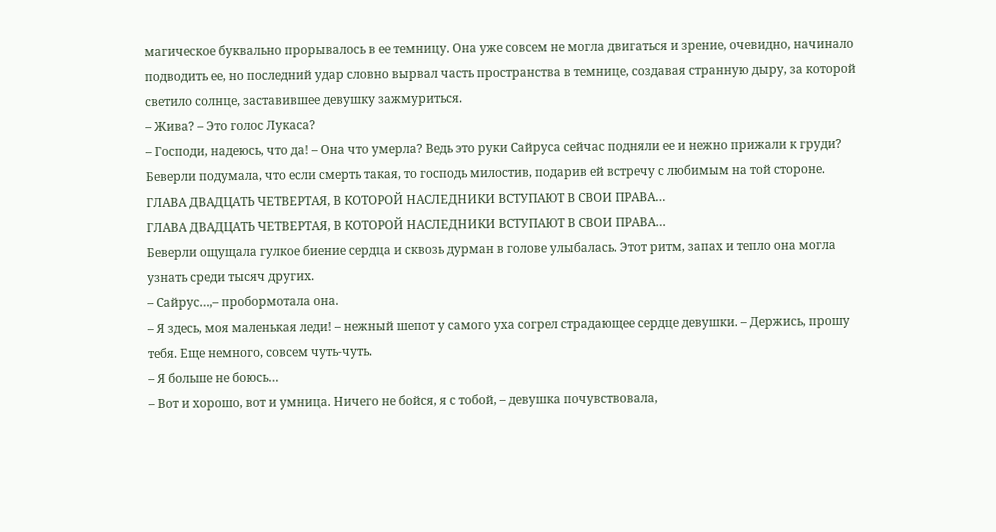магическое буквально прорывалось в ее темницу. Она уже совсем не могла двигаться и зрение, очевидно, начинало подводить ее, но последний удар словно вырвал часть пространства в темнице, создавая странную дыру, за которой светило солнце, заставившее девушку зажмуриться.
– Жива? – Это голос Лукаса?
– Господи, надеюсь, что да! – Она что умерла? Ведь это руки Сайруса сейчас подняли ее и нежно прижали к груди?
Беверли подумала, что если смерть такая, то господь милостив, подарив ей встречу с любимым на той стороне.
ГЛАВА ДВАДЦАТЬ ЧЕТВЕРТАЯ, В КОТОРОЙ НАСЛЕДНИКИ ВСТУПАЮТ В СВОИ ПРАВА…
ГЛАВА ДВАДЦАТЬ ЧЕТВЕРТАЯ, В КОТОРОЙ НАСЛЕДНИКИ ВСТУПАЮТ В СВОИ ПРАВА…
Беверли ощущала гулкое биение сердца и сквозь дурман в голове улыбалась. Этот ритм, запах и тепло она могла узнать среди тысяч других.
– Сайрус…,– пробормотала она.
– Я здесь, моя маленькая леди! – нежный шепот у самого уха согрел страдающее сердце девушки. – Держись, прошу тебя. Еще немного, совсем чуть-чуть.
– Я больше не боюсь…
– Вот и хорошо, вот и умница. Ничего не бойся, я с тобой, – девушка почувствовала,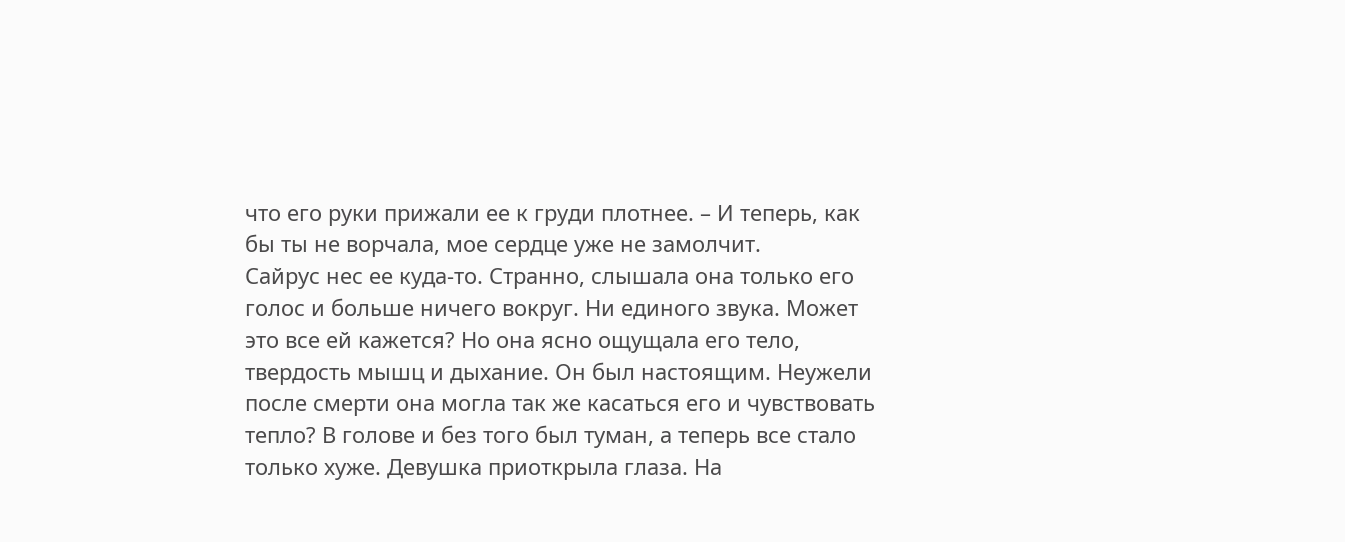что его руки прижали ее к груди плотнее. – И теперь, как бы ты не ворчала, мое сердце уже не замолчит.
Сайрус нес ее куда-то. Странно, слышала она только его голос и больше ничего вокруг. Ни единого звука. Может это все ей кажется? Но она ясно ощущала его тело, твердость мышц и дыхание. Он был настоящим. Неужели после смерти она могла так же касаться его и чувствовать тепло? В голове и без того был туман, а теперь все стало только хуже. Девушка приоткрыла глаза. На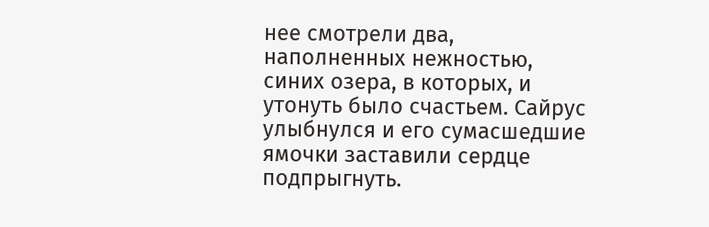нее смотрели два, наполненных нежностью, синих озера, в которых, и утонуть было счастьем. Сайрус улыбнулся и его сумасшедшие ямочки заставили сердце подпрыгнуть.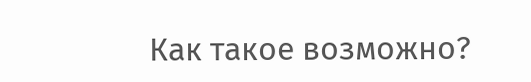Как такое возможно?